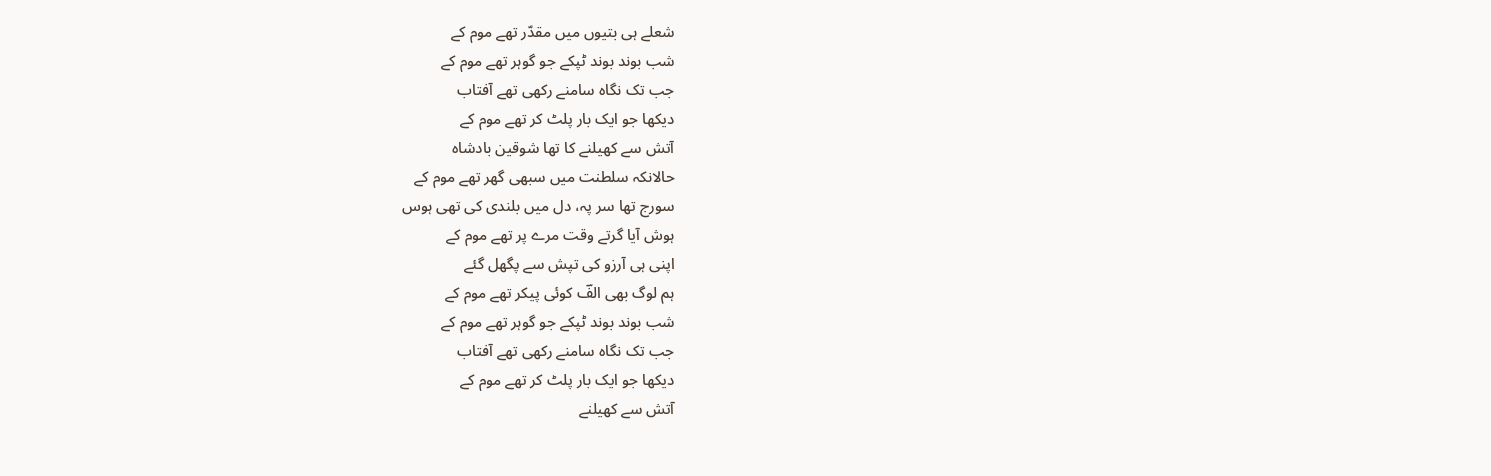شعلے ہی بتیوں میں مقدّر تھے موم کے
شب بوند بوند ٹپکے جو گوہر تھے موم کے
جب تک نگاہ سامنے رکھی تھے آفتاب
دیکھا جو ایک بار پلٹ کر تھے موم کے
آتش سے کھیلنے کا تھا شوقین بادشاہ
حالانکہ سلطنت میں سبھی گھر تھے موم کے
سورج تھا سر پہ، دل میں بلندی کی تھی ہوس
ہوش آیا گرتے وقت مرے پر تھے موم کے
اپنی ہی آرزو کی تپش سے پگھل گئے
ہم لوگ بھی الفؔ کوئی پیکر تھے موم کے
شب بوند بوند ٹپکے جو گوہر تھے موم کے
جب تک نگاہ سامنے رکھی تھے آفتاب
دیکھا جو ایک بار پلٹ کر تھے موم کے
آتش سے کھیلنے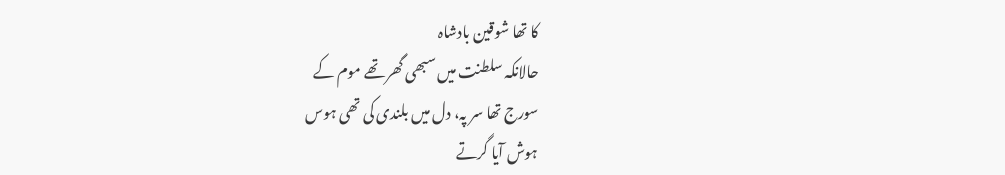کا تھا شوقین بادشاہ
حالانکہ سلطنت میں سبھی گھر تھے موم کے
سورج تھا سر پہ، دل میں بلندی کی تھی ہوس
ہوش آیا گرتے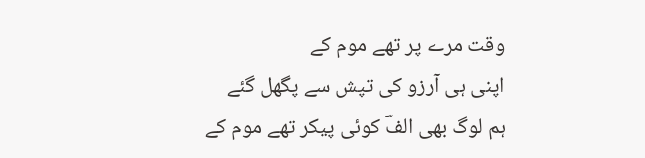وقت مرے پر تھے موم کے
اپنی ہی آرزو کی تپش سے پگھل گئے
ہم لوگ بھی الفؔ کوئی پیکر تھے موم کے